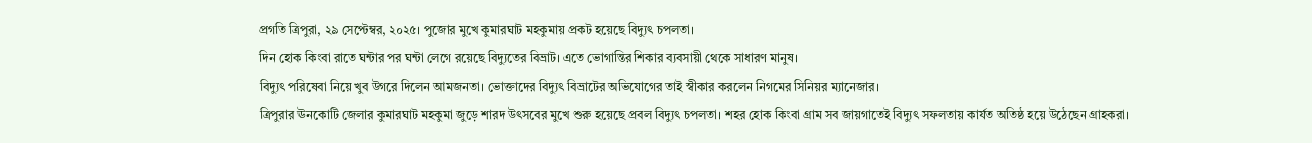প্রগতি ত্রিপুরা, ২৯ সেপ্টেম্বর, ২০২৫। পুজোর মুখে কুমারঘাট মহকুমায় প্রকট হয়েছে বিদ্যুৎ চপলতা।
দিন হোক কিংবা রাতে ঘন্টার পর ঘন্টা লেগে রয়েছে বিদ্যুতের বিভ্রাট। এতে ভোগান্তির শিকার ব্যবসায়ী থেকে সাধারণ মানুষ।
বিদ্যুৎ পরিষেবা নিয়ে খুব উগরে দিলেন আমজনতা। ভোক্তাদের বিদ্যুৎ বিভ্রাটের অভিযোগের তাই স্বীকার করলেন নিগমের সিনিয়র ম্যানেজার।
ত্রিপুরার ঊনকোটি জেলার কুমারঘাট মহকুমা জুড়ে শারদ উৎসবের মুখে শুরু হয়েছে প্রবল বিদ্যুৎ চপলতা। শহর হোক কিংবা গ্রাম সব জায়গাতেই বিদ্যুৎ সফলতায় কার্যত অতিষ্ঠ হয়ে উঠেছেন গ্রাহকরা।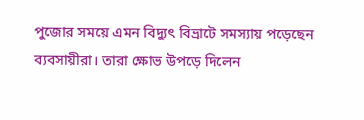পুজোর সময়ে এমন বিদ্যুৎ বিভ্রাটে সমস্যায় পড়েছেন ব্যবসায়ীরা। তারা ক্ষোভ উপড়ে দিলেন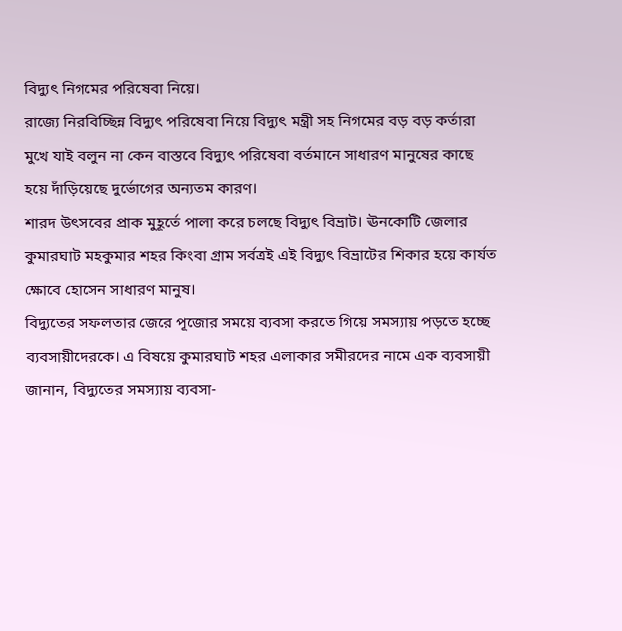বিদ্যুৎ নিগমের পরিষেবা নিয়ে।
রাজ্যে নিরবিচ্ছিন্ন বিদ্যুৎ পরিষেবা নিয়ে বিদ্যুৎ মন্ত্রী সহ নিগমের বড় বড় কর্তারা মুখে যাই বলুন না কেন বাস্তবে বিদ্যুৎ পরিষেবা বর্তমানে সাধারণ মানুষের কাছে হয়ে দাঁড়িয়েছে দুর্ভোগের অন্যতম কারণ।
শারদ উৎসবের প্রাক মুহূর্তে পালা করে চলছে বিদ্যুৎ বিভ্রাট। ঊনকোটি জেলার কুমারঘাট মহকুমার শহর কিংবা গ্রাম সর্বত্রই এই বিদ্যুৎ বিভ্রাটের শিকার হয়ে কার্যত ক্ষোবে হোসেন সাধারণ মানুষ।
বিদ্যুতের সফলতার জেরে পূজোর সময়ে ব্যবসা করতে গিয়ে সমস্যায় পড়তে হচ্ছে ব্যবসায়ীদেরকে। এ বিষয়ে কুমারঘাট শহর এলাকার সমীরদের নামে এক ব্যবসায়ী জানান, বিদ্যুতের সমস্যায় ব্যবসা-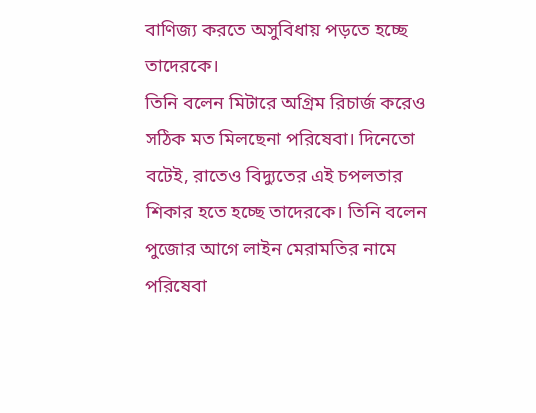বাণিজ্য করতে অসুবিধায় পড়তে হচ্ছে তাদেরকে।
তিনি বলেন মিটারে অগ্রিম রিচার্জ করেও সঠিক মত মিলছেনা পরিষেবা। দিনেতো বটেই, রাতেও বিদ্যুতের এই চপলতার শিকার হতে হচ্ছে তাদেরকে। তিনি বলেন পুজোর আগে লাইন মেরামতির নামে পরিষেবা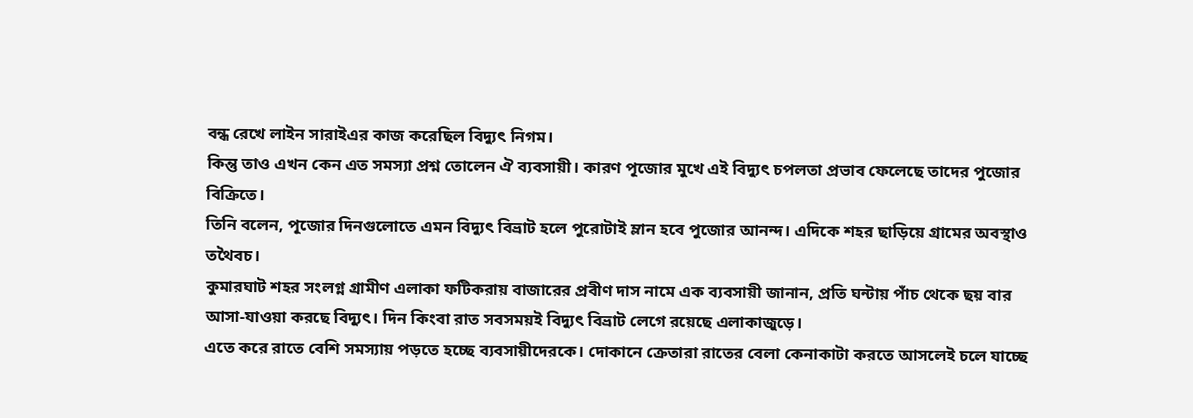বন্ধ রেখে লাইন সারাইএর কাজ করেছিল বিদ্যুৎ নিগম।
কিন্তু তাও এখন কেন এত সমস্যা প্রশ্ন তোলেন ঐ ব্যবসায়ী। কারণ পূজোর মুখে এই বিদ্যুৎ চপলতা প্রভাব ফেলেছে তাদের পুজোর বিক্রিতে।
তিনি বলেন, পূজোর দিনগুলোতে এমন বিদ্যুৎ বিভ্রাট হলে পুরোটাই ম্লান হবে পুজোর আনন্দ। এদিকে শহর ছাড়িয়ে গ্রামের অবস্থাও তথৈবচ।
কুমারঘাট শহর সংলগ্ন গ্রামীণ এলাকা ফটিকরায় বাজারের প্রবীণ দাস নামে এক ব্যবসায়ী জানান, প্রতি ঘন্টায় পাঁচ থেকে ছয় বার আসা-যাওয়া করছে বিদ্যুৎ। দিন কিংবা রাত সবসময়ই বিদ্যুৎ বিভ্রাট লেগে রয়েছে এলাকাজুড়ে।
এতে করে রাতে বেশি সমস্যায় পড়তে হচ্ছে ব্যবসায়ীদেরকে। দোকানে ক্রেতারা রাতের বেলা কেনাকাটা করতে আসলেই চলে যাচ্ছে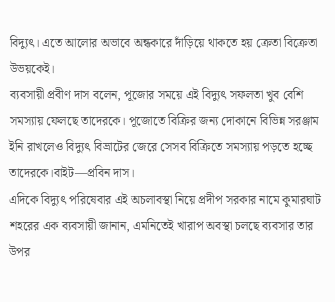বিদ্যুৎ। এতে আলোর অভাবে অন্ধকারে দাঁড়িয়ে থাকতে হয় ক্রেতা বিক্রেতা উভয়কেই।
ব্যবসায়ী প্রবীণ দাস বলেন, পূজোর সময়ে এই বিদ্যুৎ সফলতা খুব বেশি সমস্যায় ফেলছে তাদেরকে। পূজোতে বিক্রির জন্য দোকানে বিভিন্ন সরঞ্জাম ইনি রাখলেও বিদ্যুৎ বিভ্রাটের জেরে সেসব বিক্রিতে সমস্যায় পড়তে হচ্ছে তাদেরকে।বাইট—প্রবিন দাস।
এদিকে বিদ্যুৎ পরিষেবার এই অচলাবস্থা নিয়ে প্রদীপ সরকার নামে কুমারঘাট শহরের এক ব্যবসায়ী জানান, এমনিতেই খারাপ অবস্থা চলছে ব্যবসার তার উপর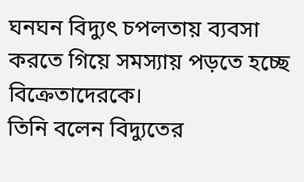ঘনঘন বিদ্যুৎ চপলতায় ব্যবসা করতে গিয়ে সমস্যায় পড়তে হচ্ছে বিক্রেতাদেরকে।
তিনি বলেন বিদ্যুতের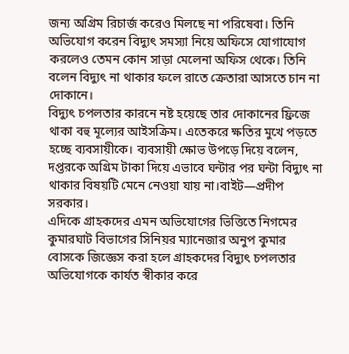জন্য অগ্রিম রিচার্জ করেও মিলছে না পরিষেবা। তিনি অভিযোগ করেন বিদ্যুৎ সমস্যা নিয়ে অফিসে যোগাযোগ করলেও তেমন কোন সাড়া মেলেনা অফিস থেকে। তিনি বলেন বিদ্যুৎ না থাকার ফলে রাতে ক্রেতারা আসতে চান না দোকানে।
বিদ্যুৎ চপলতার কারনে নষ্ট হয়েছে তার দোকানের ফ্রিজে থাকা বহু মূল্যের আইসক্রিম। এতেকরে ক্ষতির মুখে পড়তে হচ্ছে ব্যবসায়ীকে। ব্যবসায়ী ক্ষোভ উপড়ে দিয়ে বলেন, দপ্তরকে অগ্রিম টাকা দিয়ে এভাবে ঘন্টার পর ঘন্টা বিদ্যুৎ না থাকার বিষয়টি মেনে নেওয়া যায় না।বাইট—প্রদীপ সরকার।
এদিকে গ্রাহকদের এমন অভিযোগের ভিত্তিতে নিগমের কুমারঘাট বিভাগের সিনিয়র ম্যানেজার অনুপ কুমার বোসকে জিজ্ঞেস করা হলে গ্রাহকদের বিদ্যুৎ চপলতার অভিযোগকে কার্যত স্বীকার করে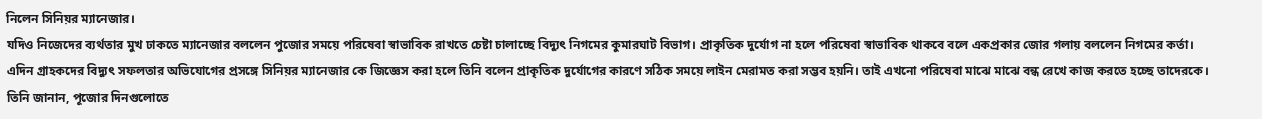নিলেন সিনিয়র ম্যানেজার।
যদিও নিজেদের ব্যর্থতার মুখ ঢাকতে ম্যানেজার বললেন পুজোর সময়ে পরিষেবা স্বাভাবিক রাখতে চেষ্টা চালাচ্ছে বিদ্যুৎ নিগমের কুমারঘাট বিভাগ। প্রাকৃতিক দুর্যোগ না হলে পরিষেবা স্বাভাবিক থাকবে বলে একপ্রকার জোর গলায় বললেন নিগমের কর্তা।
এদিন গ্রাহকদের বিদ্যুৎ সফলতার অভিযোগের প্রসঙ্গে সিনিয়র ম্যানেজার কে জিজ্ঞেস করা হলে তিনি বলেন প্রাকৃতিক দুর্যোগের কারণে সঠিক সময়ে লাইন মেরামত করা সম্ভব হয়নি। তাই এখনো পরিষেবা মাঝে মাঝে বন্ধ রেখে কাজ করতে হচ্ছে তাদেরকে।
তিনি জানান, পূজোর দিনগুলোতে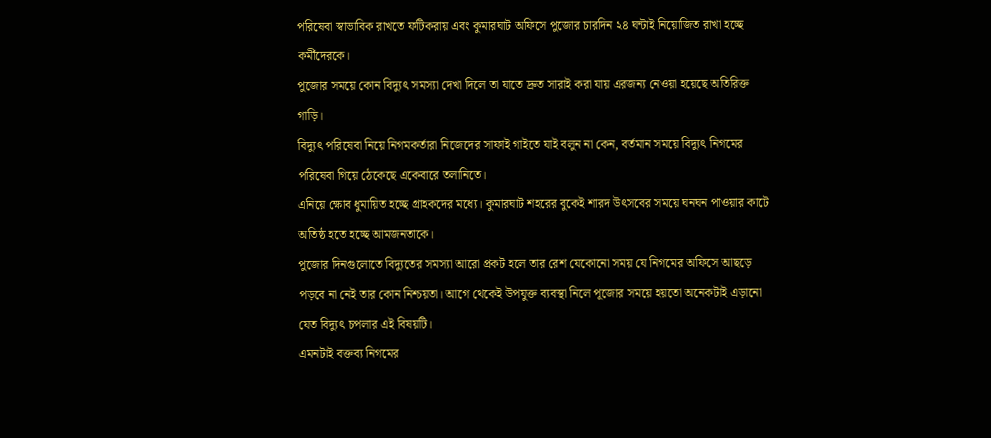পরিষেবা স্বাভাবিক রাখতে ফটিকরায় এবং কুমারঘাট অফিসে পুজোর চারদিন ২৪ ঘন্টাই নিয়োজিত রাখা হচ্ছে কর্মীদেরকে।
পুজোর সময়ে কোন বিদ্যুৎ সমস্যা দেখা দিলে তা যাতে দ্রুত সারাই করা যায় এরজন্য নেওয়া হয়েছে অতিরিক্ত গাড়ি।
বিদ্যুৎ পরিষেবা নিয়ে নিগমকর্তারা নিজেদের সাফাই গাইতে যাই বলুন না কেন, বর্তমান সময়ে বিদ্যুৎ নিগমের পরিষেবা গিয়ে ঠেকেছে একেবারে তলানিতে।
এনিয়ে ক্ষোব ধুমায়িত হচ্ছে গ্রাহকদের মধ্যে। কুমারঘাট শহরের বুকেই শারদ উৎসবের সময়ে ঘনঘন পাওয়ার কাটে অতিষ্ঠ হতে হচ্ছে আমজনতাকে।
পুজোর দিনগুলোতে বিদ্যুতের সমস্যা আরো প্রকট হলে তার রেশ যেকোনো সময় যে নিগমের অফিসে আছড়ে পড়বে না নেই তার কোন নিশ্চয়তা। আগে থেকেই উপযুক্ত ব্যবস্থা নিলে পূজোর সময়ে হয়তো অনেকটাই এড়ানো যেত বিদ্যুৎ চপলার এই বিষয়টি।
এমনটাই বক্তব্য নিগমের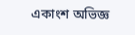একাংশ অভিজ্ঞ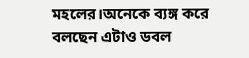মহলের।অনেকে ব্যঙ্গ করে বলছেন এটাও ডবল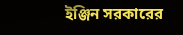ইঞ্জিন সরকারের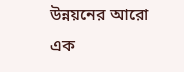উন্নয়নের আরো এক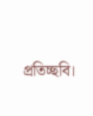প্রতিচ্ছবি।